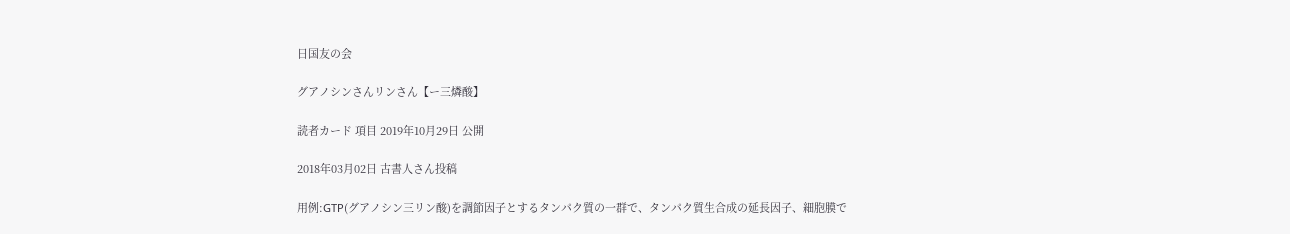日国友の会

グアノシンさんリンさん【ー三燐酸】

読者カード 項目 2019年10月29日 公開

2018年03月02日 古書人さん投稿

用例:GTP(グアノシン三リン酸)を調節因子とするタンパク質の一群で、タンパク質生合成の延長因子、細胞膜で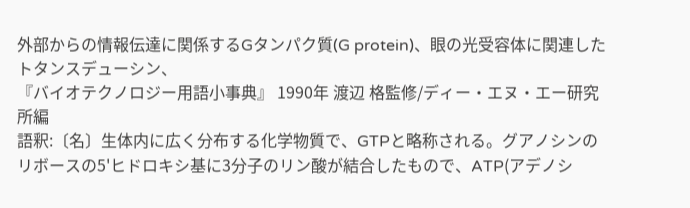外部からの情報伝達に関係するGタンパク質(G protein)、眼の光受容体に関連したトタンスデューシン、
『バイオテクノロジー用語小事典』 1990年 渡辺 格監修/ディー・エヌ・エー研究所編
語釈:〔名〕生体内に広く分布する化学物質で、GTPと略称される。グアノシンのリボースの5'ヒドロキシ基に3分子のリン酸が結合したもので、ATP(アデノシ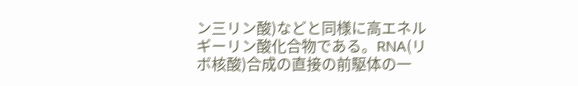ン三リン酸)などと同様に高エネルギーリン酸化合物である。RNA(リボ核酸)合成の直接の前駆体の一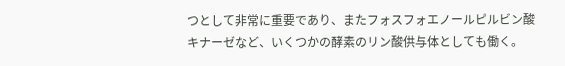つとして非常に重要であり、またフォスフォエノールピルビン酸キナーゼなど、いくつかの酵素のリン酸供与体としても働く。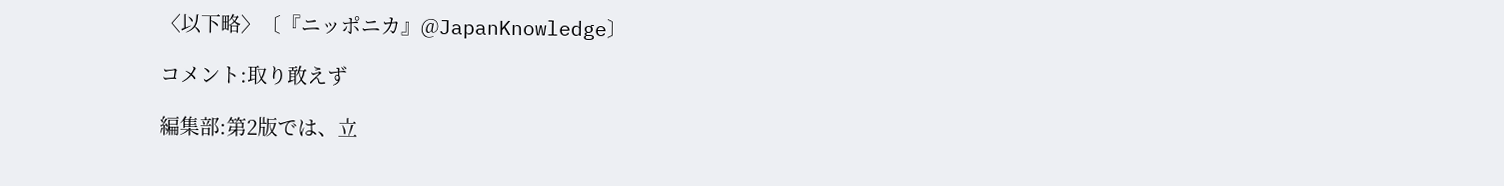〈以下略〉〔『ニッポニカ』@JapanKnowledge〕

コメント:取り敢えず

編集部:第2版では、立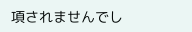項されませんでし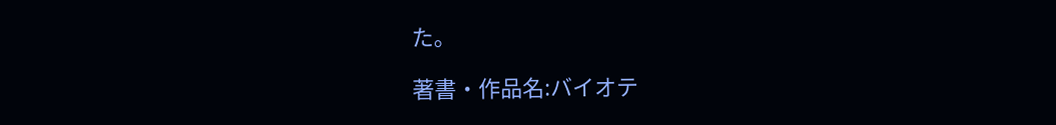た。

著書・作品名:バイオテ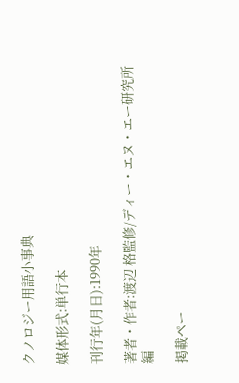クノロジー用語小事典

媒体形式:単行本

刊行年(月日):1990年

著者・作者:渡辺 格監修/ディー・エヌ・エー研究所編

掲載ペー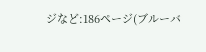ジなど:186ページ(ブルーバ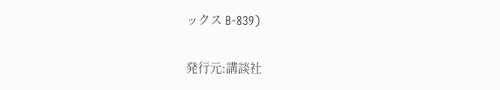ックス B-839)

発行元:講談社